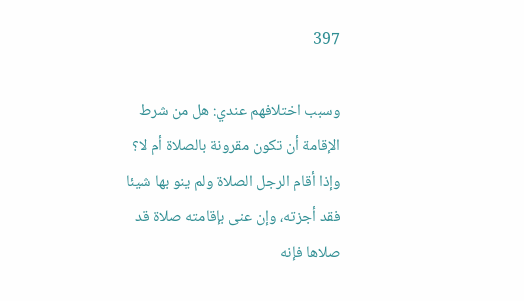397

وسبب اختلافهم عندي: هل من شرط الإقامة أن تكون مقرونة بالصلاة أم لا؟ وإذا أقام الرجل الصلاة ولم ينو بها شيئا فقد أجزته، وإن عنى بإقامته صلاة قد صلاها فإنه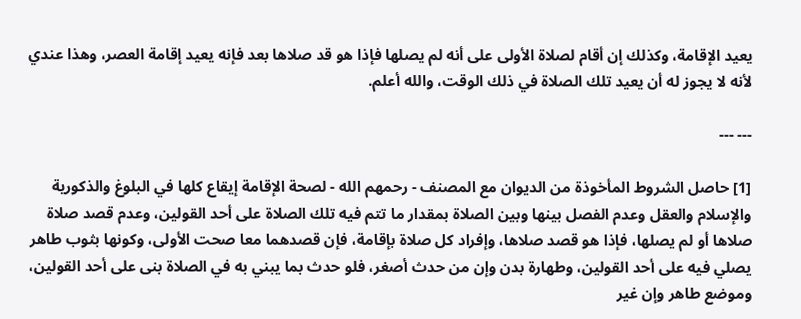يعيد الإقامة، وكذلك إن أقام لصلاة الأولى على أنه لم يصلها فإذا هو قد صلاها بعد فإنه يعيد إقامة العصر، وهذا عندي لأنه لا يجوز له أن يعيد تلك الصلاة في ذلك الوقت، والله أعلم.

--- ---

[1] حاصل الشروط المأخوذة من الديوان مع المصنف - رحمهم الله - لصحة الإقامة إيقاع كلها في البلوغ والذكورية والإسلام والعقل وعدم الفصل بينها وبين الصلاة بمقدار ما تتم فيه تلك الصلاة على أحد القولين، وعدم قصد صلاة صلاها أو لم يصلها، فإذا هو قصد صلاها، وإفراد كل صلاة بإقامة، فإن قصدهما معا صحت الأولى، وكونها بثوب طاهر يصلي فيه على أحد القولين، وطهارة بدن وإن من حدث أصغر، فلو حدث بما يبني به في الصلاة بنى على أحد القولين، وموضع طاهر وإن غير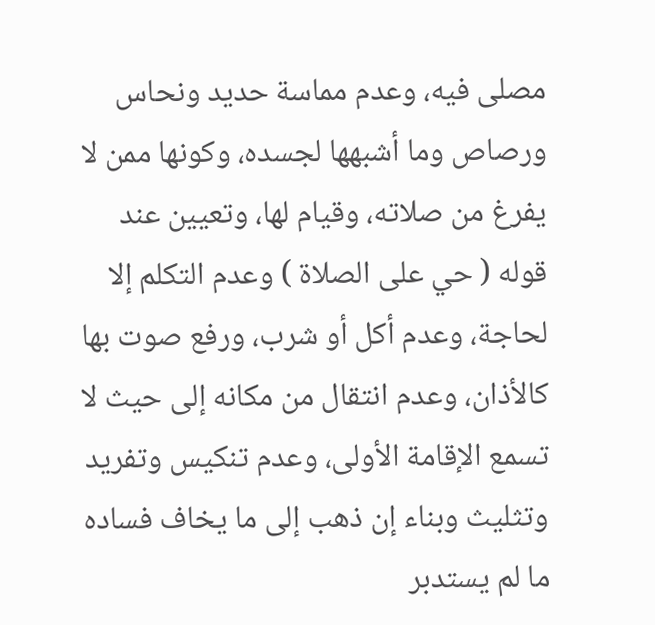مصلى فيه، وعدم مماسة حديد ونحاس ورصاص وما أشبهها لجسده، وكونها ممن لا يفرغ من صلاته، وقيام لها، وتعيين عند قوله ( حي على الصلاة ) وعدم التكلم إلا لحاجة، وعدم أكل أو شرب، ورفع صوت بها كالأذان، وعدم انتقال من مكانه إلى حيث لا تسمع الإقامة الأولى، وعدم تنكيس وتفريد وتثليث وبناء إن ذهب إلى ما يخاف فساده ما لم يستدبر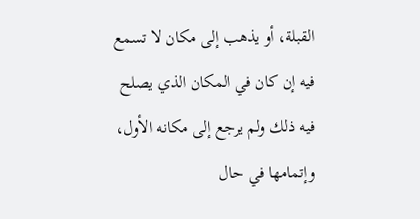القبلة، أو يذهب إلى مكان لا تسمع فيه إن كان في المكان الذي يصلح فيه ذلك ولم يرجع إلى مكانه الأول، وإتمامها في حال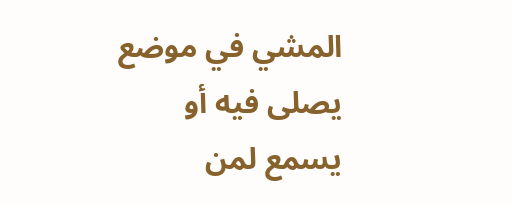المشي في موضع يصلى فيه أو يسمع لمن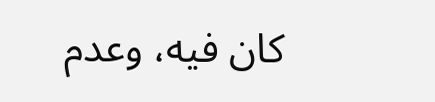كان فيه، وعدم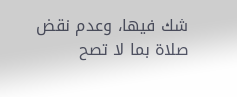شك فيها، وعدم نقض صلاة بما لا تصح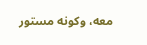معه، وكونه مستور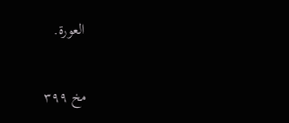العورة.

مخ ۳۹۹